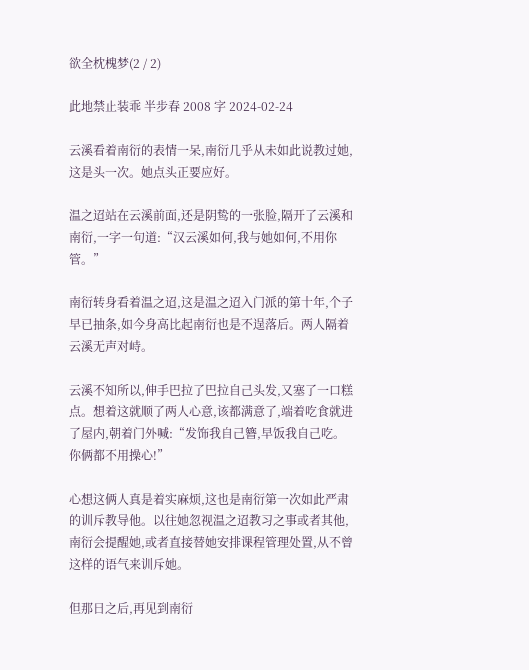欲全枕槐梦(2 / 2)

此地禁止装乖 半步春 2008 字 2024-02-24

云溪看着南衍的表情一呆,南衍几乎从未如此说教过她,这是头一次。她点头正要应好。

温之迢站在云溪前面,还是阴鸷的一张脸,隔开了云溪和南衍,一字一句道:“汉云溪如何,我与她如何,不用你管。”

南衍转身看着温之迢,这是温之迢入门派的第十年,个子早已抽条,如今身高比起南衍也是不逞落后。两人隔着云溪无声对峙。

云溪不知所以,伸手巴拉了巴拉自己头发,又塞了一口糕点。想着这就顺了两人心意,该都满意了,端着吃食就进了屋内,朝着门外喊:“发饰我自己簪,早饭我自己吃。你俩都不用操心!”

心想这俩人真是着实麻烦,这也是南衍第一次如此严肃的训斥教导他。以往她忽视温之迢教习之事或者其他,南衍会提醒她,或者直接替她安排课程管理处置,从不曾这样的语气来训斥她。

但那日之后,再见到南衍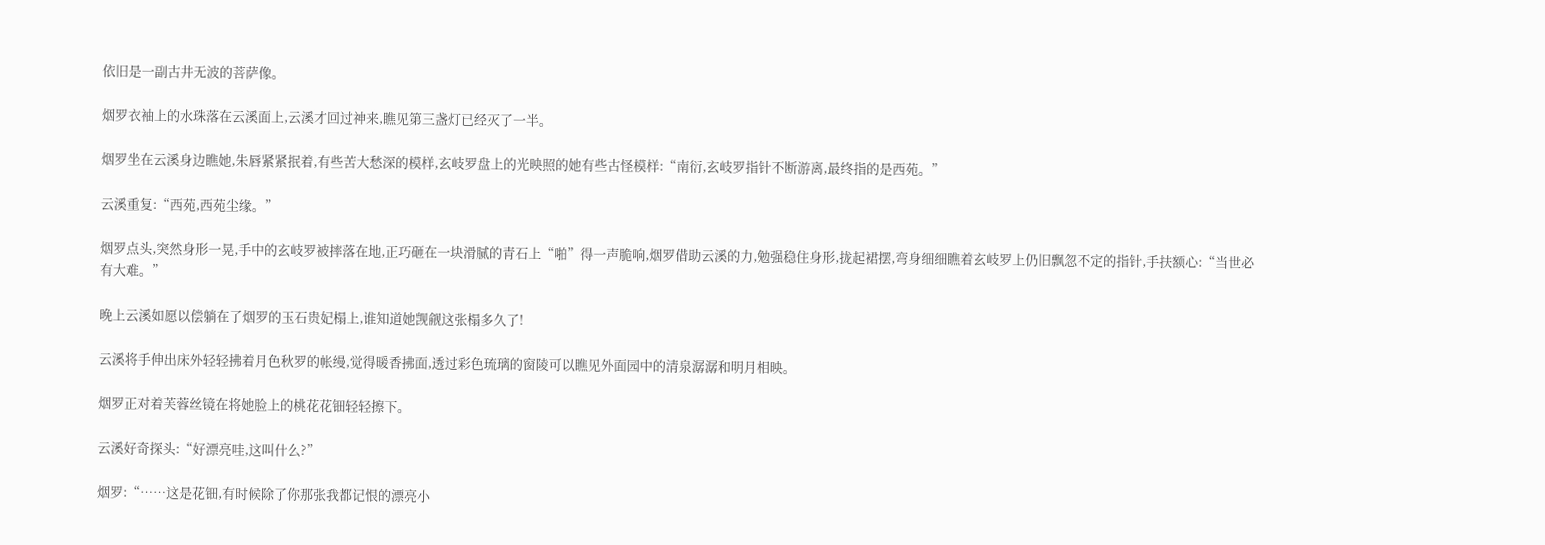依旧是一副古井无波的菩萨像。

烟罗衣袖上的水珠落在云溪面上,云溪才回过神来,瞧见第三盏灯已经灭了一半。

烟罗坐在云溪身边瞧她,朱唇紧紧抿着,有些苦大愁深的模样,玄岐罗盘上的光映照的她有些古怪模样:“南衍,玄岐罗指针不断游离,最终指的是西苑。”

云溪重复:“西苑,西苑尘缘。”

烟罗点头,突然身形一晃,手中的玄岐罗被摔落在地,正巧砸在一块滑腻的青石上“啪”得一声脆响,烟罗借助云溪的力,勉强稳住身形,拢起裙摆,弯身细细瞧着玄岐罗上仍旧飘忽不定的指针,手扶额心:“当世必有大难。”

晚上云溪如愿以偿躺在了烟罗的玉石贵妃榻上,谁知道她觊觎这张榻多久了!

云溪将手伸出床外轻轻拂着月色秋罗的帐缦,觉得暖香拂面,透过彩色琉璃的窗陵可以瞧见外面园中的清泉潺潺和明月相映。

烟罗正对着芙蓉丝镜在将她脸上的桃花花钿轻轻擦下。

云溪好奇探头:“好漂亮哇,这叫什么?”

烟罗:“……这是花钿,有时候除了你那张我都记恨的漂亮小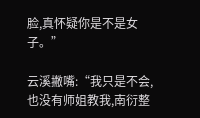脸,真怀疑你是不是女子。”

云溪撇嘴:“我只是不会,也没有师姐教我,南衍整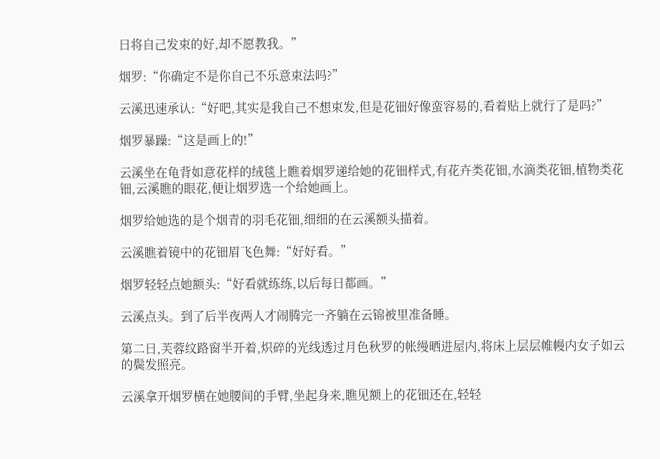日将自己发束的好,却不愿教我。”

烟罗:“你确定不是你自己不乐意束法吗?”

云溪迅速承认:“好吧,其实是我自己不想束发,但是花钿好像蛮容易的,看着贴上就行了是吗?”

烟罗暴躁:“这是画上的!”

云溪坐在龟背如意花样的绒毯上瞧着烟罗递给她的花钿样式,有花卉类花钿,水滴类花钿,植物类花钿,云溪瞧的眼花,便让烟罗选一个给她画上。

烟罗给她选的是个烟青的羽毛花钿,细细的在云溪额头描着。

云溪瞧着镜中的花钿眉飞色舞:“好好看。”

烟罗轻轻点她额头:“好看就练练,以后每日都画。”

云溪点头。到了后半夜两人才闹腾完一齐躺在云锦被里准备睡。

第二日,芙蓉纹路窗半开着,炽碎的光线透过月色秋罗的帐缦晒进屋内,将床上层层帷幔内女子如云的鬓发照亮。

云溪拿开烟罗横在她腰间的手臂,坐起身来,瞧见额上的花钿还在,轻轻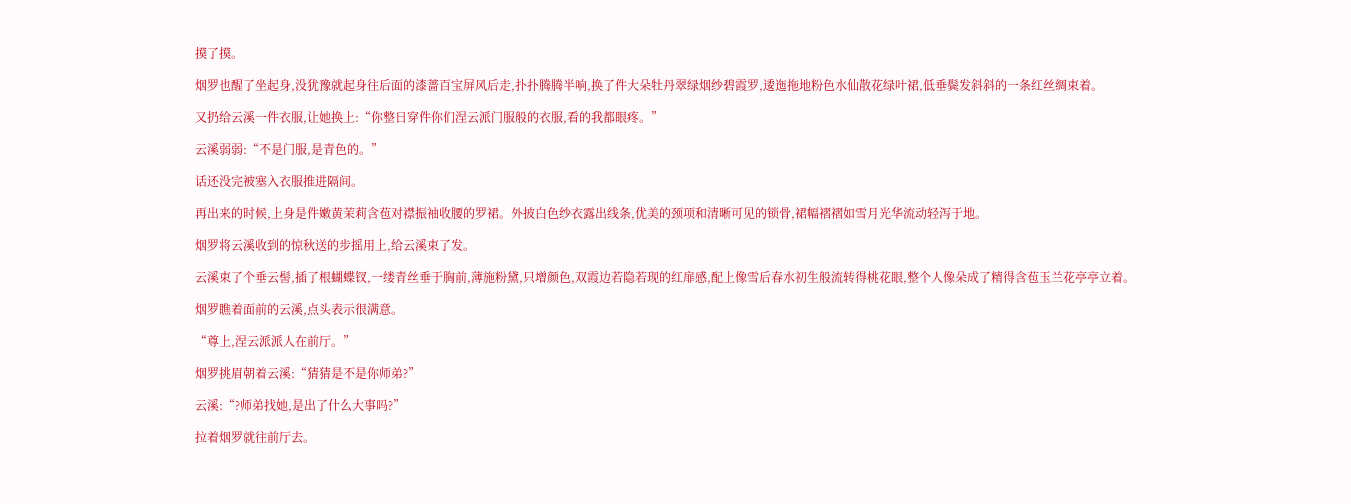摸了摸。

烟罗也醒了坐起身,没犹豫就起身往后面的漆蔷百宝屏风后走,扑扑腾腾半响,换了件大朵牡丹翠绿烟纱碧霞罗,逶迤拖地粉色水仙散花绿叶裙,低垂鬓发斜斜的一条红丝绸束着。

又扔给云溪一件衣服,让她换上:“你整日穿件你们涅云派门服般的衣服,看的我都眼疼。”

云溪弱弱:“不是门服,是青色的。”

话还没完被塞入衣服推进隔间。

再出来的时候,上身是件嫩黄茉莉含苞对襟振袖收腰的罗裙。外披白色纱衣露出线条,优美的颈项和清晰可见的锁骨,裙幅褶褶如雪月光华流动轻泻于地。

烟罗将云溪收到的惊秋送的步摇用上,给云溪束了发。

云溪束了个垂云髻,插了根蝴蝶钗,一缕青丝垂于胸前,薄施粉黛,只增颜色,双霞边若隐若现的红扉感,配上像雪后春水初生般流转得桃花眼,整个人像朵成了精得含苞玉兰花亭亭立着。

烟罗瞧着面前的云溪,点头表示很满意。

“尊上,涅云派派人在前厅。”

烟罗挑眉朝着云溪:“猜猜是不是你师弟?”

云溪:“?师弟找她,是出了什么大事吗?”

拉着烟罗就往前厅去。